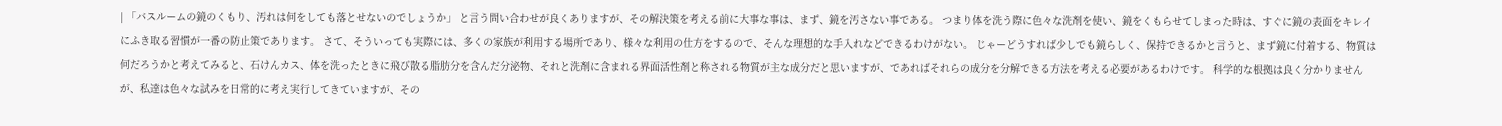| 「バスルームの鏡のくもり、汚れは何をしても落とせないのでしょうか」 と言う問い合わせが良くありますが、その解決策を考える前に大事な事は、まず、鏡を汚さない事である。 つまり体を洗う際に色々な洗剤を使い、鏡をくもらせてしまった時は、すぐに鏡の表面をキレイにふき取る習慣が一番の防止策であります。 さて、そういっても実際には、多くの家族が利用する場所であり、様々な利用の仕方をするので、そんな理想的な手入れなどできるわけがない。 じゃーどうすれば少しでも鏡らしく、保持できるかと言うと、まず鏡に付着する、物質は何だろうかと考えてみると、石けんカス、体を洗ったときに飛び散る脂肪分を含んだ分泌物、それと洗剤に含まれる界面活性剤と称される物質が主な成分だと思いますが、であればそれらの成分を分解できる方法を考える必要があるわけです。 科学的な根拠は良く分かりませんが、私達は色々な試みを日常的に考え実行してきていますが、その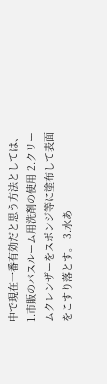中で現在一番有効だと思う方法としては、 1.市販のバスルーム用洗剤の使用 2.クリームクレンザーをスポンジ等に塗布して表面をこすり落とす。 3.水あ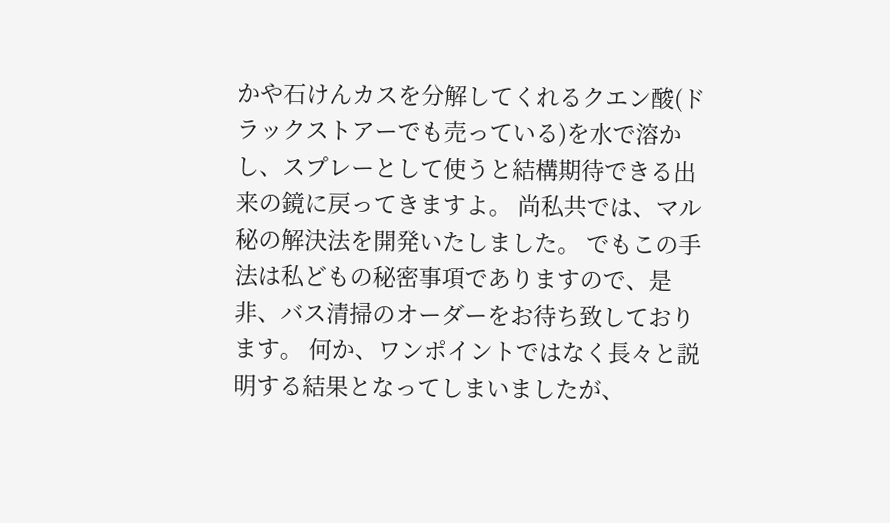かや石けんカスを分解してくれるクエン酸(ドラックストアーでも売っている)を水で溶かし、スプレーとして使うと結構期待できる出来の鏡に戻ってきますよ。 尚私共では、マル秘の解決法を開発いたしました。 でもこの手法は私どもの秘密事項でありますので、是非、バス清掃のオーダーをお待ち致しております。 何か、ワンポイントではなく長々と説明する結果となってしまいましたが、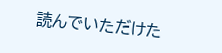読んでいただけた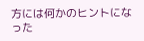方には何かのヒントになった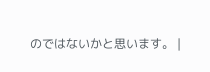のではないかと思います。 |